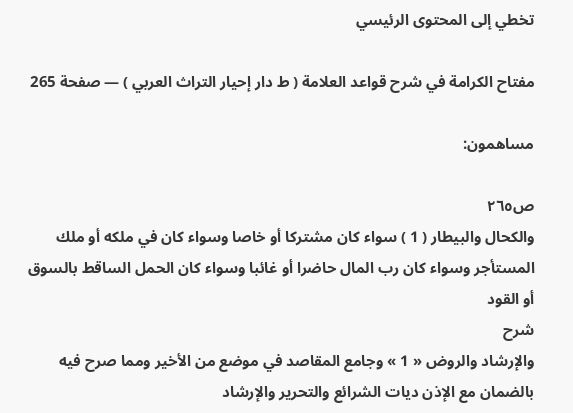تخطي إلى المحتوى الرئيسي

مفتاح الكرامة في شرح قواعد العلامة ( ط دار إحيار التراث العربي ) — صفحة 265

مساهمون:

ص٢٦٥
والكحال والبيطار ( 1 ) سواء كان مشتركا أو خاصا وسواء كان في ملكه أو ملك المستأجر وسواء كان رب المال حاضرا أو غائبا وسواء كان الحمل الساقط بالسوق أو القود
شرح
والإرشاد والروض « 1 » وجامع المقاصد في موضع من الأخير ومما صرح فيه بالضمان مع الإذن ديات الشرائع والتحرير والإرشاد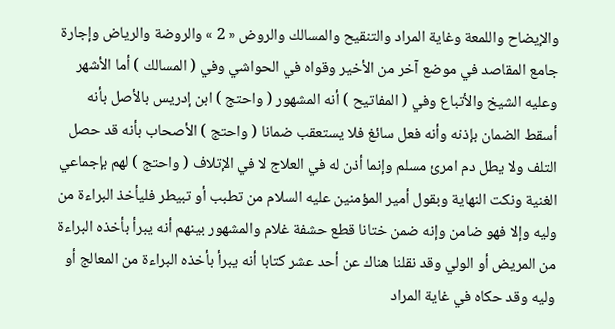والإيضاح واللمعة وغاية المراد والتنقيح والمسالك والروض « 2 » والروضة والرياض وإجارة جامع المقاصد في موضع آخر من الأخير وقواه في الحواشي وفي ( المسالك ) أما الأشهر وعليه الشيخ والأتباع وفي ( المفاتيح ) أنه المشهور ( واحتج ) ابن إدريس بالأصل بأنه أسقط الضمان بإذنه وأنه فعل سائغ فلا يستعقب ضمانا ( واحتج ) الأصحاب بأنه قد حصل التلف ولا يطل دم امرئ مسلم وإنما أذن له في العلاج لا في الإتلاف ( واحتج ) لهم بإجماعي الغنية ونكت النهاية وبقول أمير المؤمنين عليه السلام من تطبب أو تبيطر فليأخذ البراءة من وليه وإلا فهو ضامن وإنه ضمن ختانا قطع حشفة غلام والمشهور بينهم أنه يبرأ بأخذه البراءة من المريض أو الولي وقد نقلنا هناك عن أحد عشر كتابا أنه يبرأ بأخذه البراءة من المعالج أو وليه وقد حكاه في غاية المراد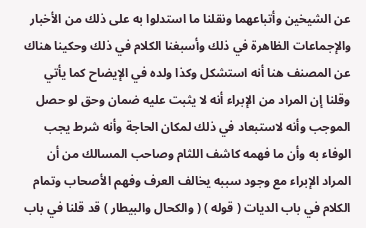عن الشيخين وأتباعهما ونقلنا ما استدلوا به على ذلك من الأخبار والإجماعات الظاهرة في ذلك وأسبغنا الكلام في ذلك وحكينا هناك عن المصنف هنا أنه استشكل وكذا ولده في الإيضاح كما يأتي وقلنا إن المراد من الإبراء أنه لا يثبت عليه ضمان وحق لو حصل الموجب وأنه لاستبعاد في ذلك لمكان الحاجة وأنه شرط يجب الوفاء به وأن ما فهمه كاشف اللثام وصاحب المسالك من أن المراد الإبراء مع وجود سببه يخالف العرف وفهم الأصحاب وتمام الكلام في باب الديات ( قوله ) ( والكحال والبيطار ) قد قلنا في باب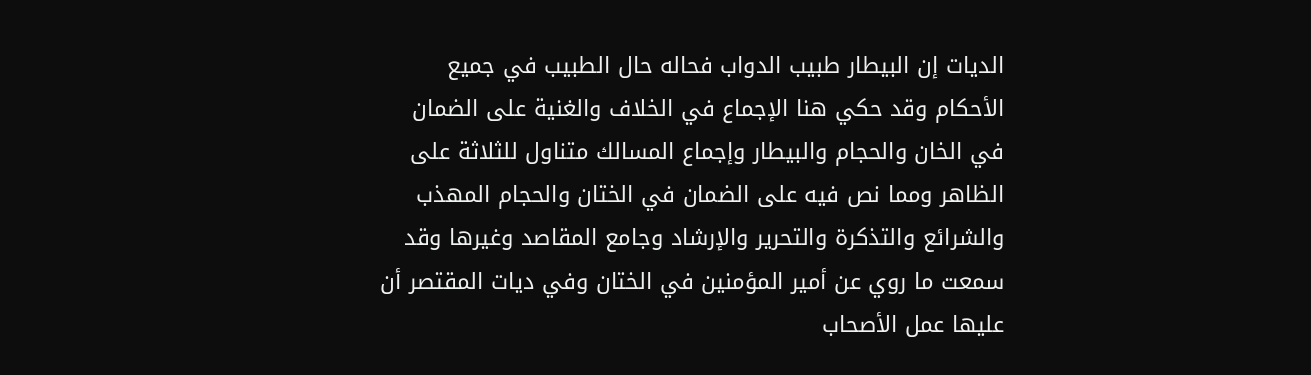الديات إن البيطار طبيب الدواب فحاله حال الطبيب في جميع الأحكام وقد حكي هنا الإجماع في الخلاف والغنية على الضمان في الخان والحجام والبيطار وإجماع المسالك متناول للثلاثة على الظاهر ومما نص فيه على الضمان في الختان والحجام المهذب والشرائع والتذكرة والتحرير والإرشاد وجامع المقاصد وغيرها وقد سمعت ما روي عن أمير المؤمنين في الختان وفي ديات المقتصر أن عليها عمل الأصحاب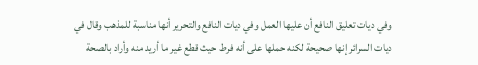وفي ديات تعليق النافع أن عليها العمل وفي ديات النافع والتحرير أنها مناسبة للمذهب وقال في ديات السرائر إنها صحيحة لكنه حملها على أنه فرط حيث قطع غير ما أريد منه وأراد بالصحة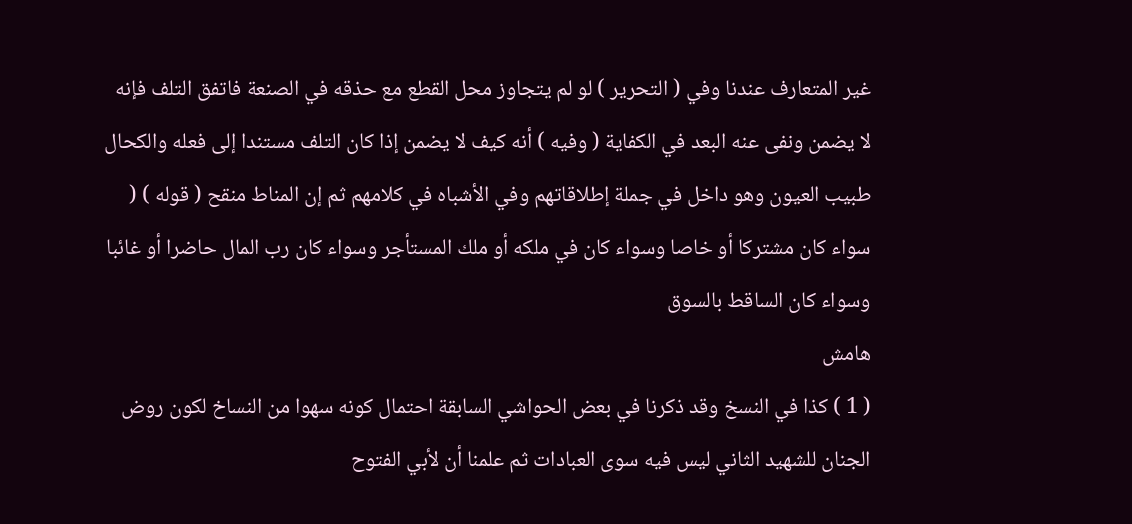غير المتعارف عندنا وفي ( التحرير ) لو لم يتجاوز محل القطع مع حذقه في الصنعة فاتفق التلف فإنه لا يضمن ونفى عنه البعد في الكفاية ( وفيه ) أنه كيف لا يضمن إذا كان التلف مستندا إلى فعله والكحال طبيب العيون وهو داخل في جملة إطلاقاتهم وفي الأشباه في كلامهم ثم إن المناط منقح ( قوله ) ( سواء كان مشتركا أو خاصا وسواء كان في ملكه أو ملك المستأجر وسواء كان رب المال حاضرا أو غائبا وسواء كان الساقط بالسوق
هامش
( 1 ) كذا في النسخ وقد ذكرنا في بعض الحواشي السابقة احتمال كونه سهوا من النساخ لكون روض الجنان للشهيد الثاني ليس فيه سوى العبادات ثم علمنا أن لأبي الفتوح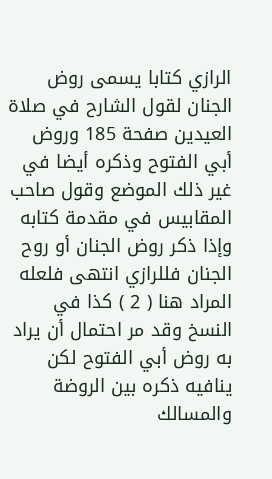الرازي كتابا يسمى روض الجنان لقول الشارح في صلاة العيدين صفحة 185 وروض أبي الفتوح وذكره أيضا في غير ذلك الموضع وقول صاحب المقابيس في مقدمة كتابه وإذا ذكر روض الجنان أو روح الجنان فللرازي انتهى فلعله المراد هنا ( 2 ) كذا في النسخ وقد مر احتمال أن يراد به روض أبي الفتوح لكن ينافيه ذكره بين الروضة والمسالك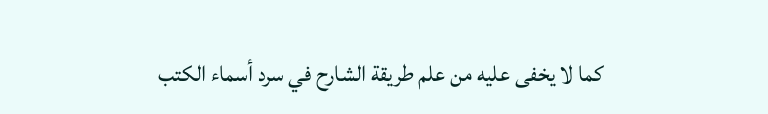كما لا يخفى عليه من علم طريقة الشارح في سرد أسماء الكتب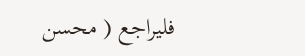فليراجع ( محسن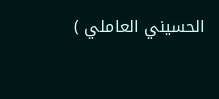الحسيني العاملي )